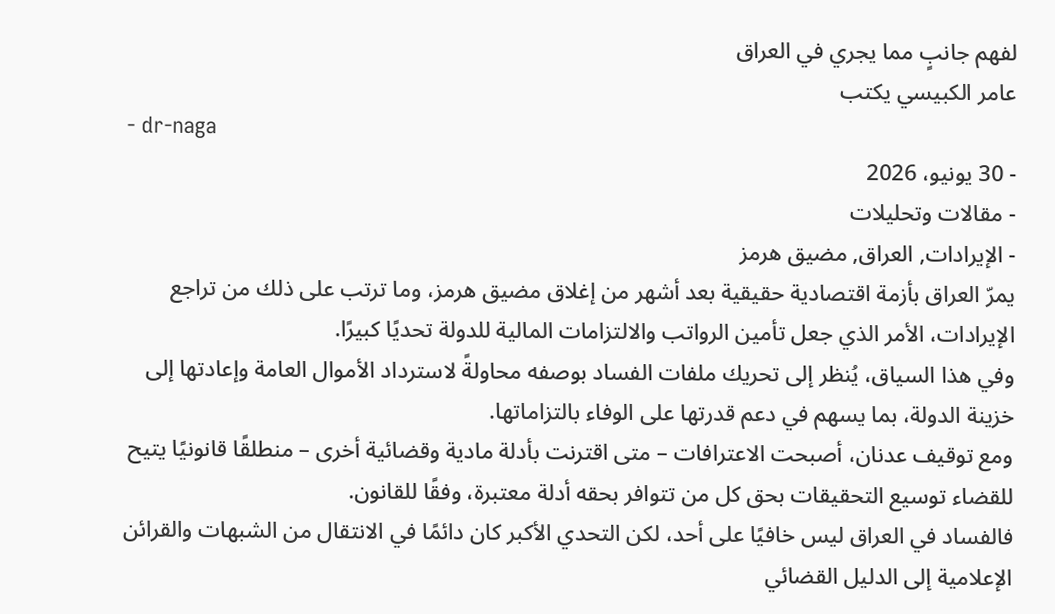لفهم جانبٍ مما يجري في العراق
عامر الكبيسي يكتب
- dr-naga
- 30 يونيو، 2026
- مقالات وتحليلات
- الإيرادات, العراق, مضيق هرمز
يمرّ العراق بأزمة اقتصادية حقيقية بعد أشهر من إغلاق مضيق هرمز، وما ترتب على ذلك من تراجع الإيرادات، الأمر الذي جعل تأمين الرواتب والالتزامات المالية للدولة تحديًا كبيرًا.
وفي هذا السياق، يُنظر إلى تحريك ملفات الفساد بوصفه محاولةً لاسترداد الأموال العامة وإعادتها إلى خزينة الدولة، بما يسهم في دعم قدرتها على الوفاء بالتزاماتها.
ومع توقيف عدنان، أصبحت الاعترافات – متى اقترنت بأدلة مادية وقضائية أخرى – منطلقًا قانونيًا يتيح للقضاء توسيع التحقيقات بحق كل من تتوافر بحقه أدلة معتبرة، وفقًا للقانون.
فالفساد في العراق ليس خافيًا على أحد، لكن التحدي الأكبر كان دائمًا في الانتقال من الشبهات والقرائن الإعلامية إلى الدليل القضائي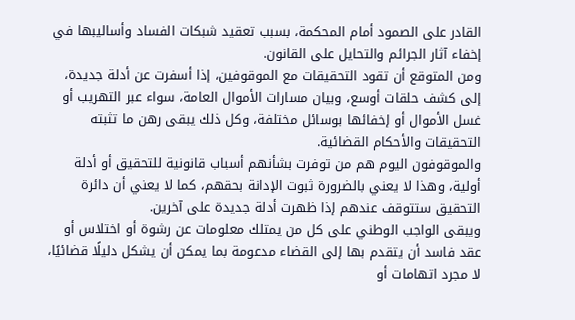القادر على الصمود أمام المحكمة، بسبب تعقيد شبكات الفساد وأساليبها في إخفاء آثار الجرائم والتحايل على القانون.
ومن المتوقع أن تقود التحقيقات مع الموقوفين، إذا أسفرت عن أدلة جديدة، إلى كشف حلقات أوسع، وبيان مسارات الأموال العامة، سواء عبر التهريب أو غسل الأموال أو إخفائها بوسائل مختلفة، وكل ذلك يبقى رهن ما تثبته التحقيقات والأحكام القضائية.
والموقوفون اليوم هم من توفرت بشأنهم أسباب قانونية للتحقيق أو أدلة أولية، وهذا لا يعني بالضرورة ثبوت الإدانة بحقهم، كما لا يعني أن دائرة التحقيق ستتوقف عندهم إذا ظهرت أدلة جديدة على آخرين.
ويبقى الواجب الوطني على كل من يمتلك معلومات عن رشوة أو اختلاس أو عقد فاسد أن يتقدم بها إلى القضاء مدعومة بما يمكن أن يشكل دليلًا قضائيًا، لا مجرد اتهامات أو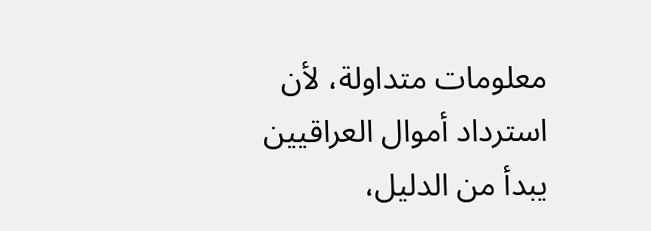معلومات متداولة، لأن استرداد أموال العراقيين يبدأ من الدليل،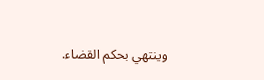وينتهي بحكم القضاء.